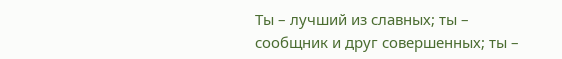Ты – лучший из славных; ты – сообщник и друг совершенных; ты –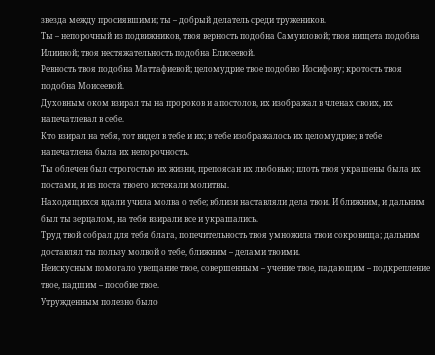звезда между просиявшими; ты – добрый делатель среди тружеников.
Ты – непорочный из подвижников, твоя верность подобна Самуиловой; твоя нищета подобна Илииной; твоя нестяжательность подобна Елисеевой.
Ревность твоя подобна Маттафиевой; целомудрие твое подобно Иосифову; кротость твоя подобна Моисеевой.
Духовным оком взирал ты на пророков и апостолов, их изображал в членах своих, их напечатлевал в себе.
Кто взирал на тебя, тот видел в тебе и их; в тебе изображалось их целомудрие; в тебе напечатлена была их непорочность.
Ты облечен был строгостью их жизни, препоясан их любовью; плоть твоя украшены была их постами, и из поста твоего истекали молитвы.
Находящихся вдали учила молва о тебе; вблизи наставляли дела твои. И ближним, и дальним был ты зерцалом, на тебя взирали все и украшались.
Труд твой собрал для тебя блага, попечительность твоя умножила твои сокровища; дальним доставлял ты пользу молвой о тебе, ближним – делами твоими.
Неискусным помогало увещание твое, совершенным – учение твое, падающим – подкрепление твое, падшим – пособие твое.
Утружденным полезно было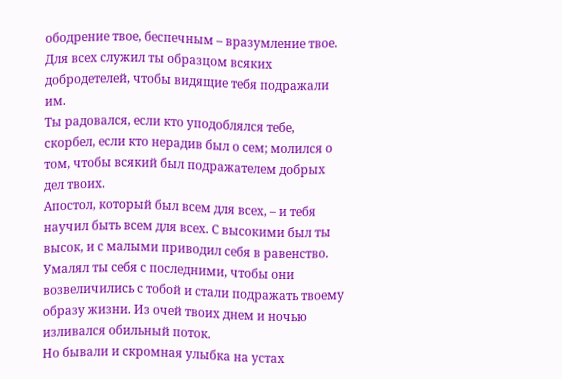ободрение твое, беспечным – вразумление твое. Для всех служил ты образцом всяких добродетелей, чтобы видящие тебя подражали им.
Ты радовался, если кто уподоблялся тебе, скорбел, если кто нерадив был о сем; молился о том, чтобы всякий был подражателем добрых дел твоих.
Апостол, который был всем для всех, – и тебя научил быть всем для всех. С высокими был ты высок, и с малыми приводил себя в равенство.
Умалял ты себя с последними, чтобы они возвеличились с тобой и стали подражать твоему образу жизни. Из очей твоих днем и ночью изливался обильный поток.
Но бывали и скромная улыбка на устах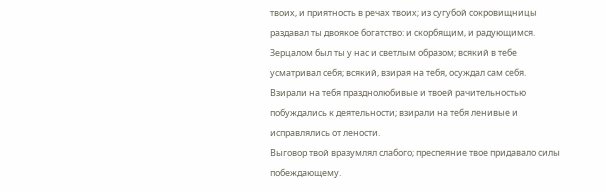твоих, и приятность в речах твоих; из сугубой сокровищницы раздавал ты двоякое богатство: и скорбящим, и радующимся.
Зерцалом был ты у нас и светлым образом; всякий в тебе усматривал себя; всякий, взирая на тебя, осуждал сам себя.
Взирали на тебя празднолюбивые и твоей рачительностью побуждались к деятельности; взирали на тебя ленивые и исправлялись от лености.
Выговор твой вразумлял слабого; преспеяние твое придавало силы побеждающему.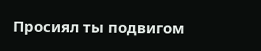Просиял ты подвигом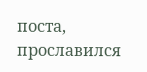поста, прославился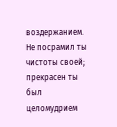воздержанием.
Не посрамил ты чистоты своей; прекрасен ты был целомудрием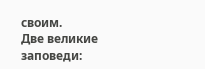своим.
Две великие заповеди: